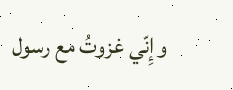وإِنّي غزوتُ مع رسول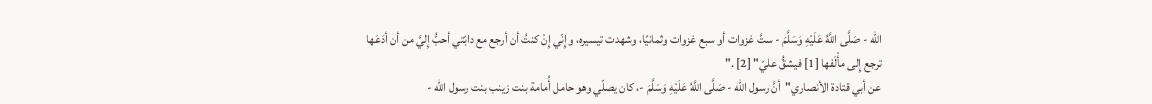الله - صَلَّى اللَّهُ عَلَيْهِ وَسَلَّمَ - ستَّ غزوات أو سبع غزوات وثمانيًا، وشهدت تيسيره، وإِنّي إِنْ كنتُ أن أرجع مع دابّتي أحبُّ إِليَّ من أن أدَعَها ترجع إِلى مأْلَفها [1] فيشقُّ عليّ" [2] ."
عن أبي قتادة الأنصاري"أنَّ رسول الله - صَلَّى اللَّهُ عَلَيْهِ وَسَلَّمَ -، كان يصلّي وهو حامل أُمامة بنت زينب بنت رسول الله -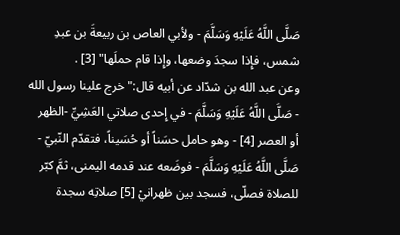صَلَّى اللَّهُ عَلَيْهِ وَسَلَّمَ - ولأبي العاص بن ربيعةَ بن عبدِ شمس، فإِذا سجدَ وضعها، وإِذا قام حملَها" [3] .
وعن عبد الله بن شدّاد عن أبيه قال:"خرج علينا رسول الله - صَلَّى اللَّهُ عَلَيْهِ وَسَلَّمَ - في إِحدى صلاتي العَشِيِّ -الظهر أو العصر [4] - وهو حامل حسَناً أو حُسَيناً، فتقدّم النّبيّ - صَلَّى اللَّهُ عَلَيْهِ وَسَلَّمَ - فوضَعه عند قدمه اليمنى، ثمَّ كبّر للصلاة فصلّى، فسجد بين ظهرانيْ [5] صلاتِه سجدة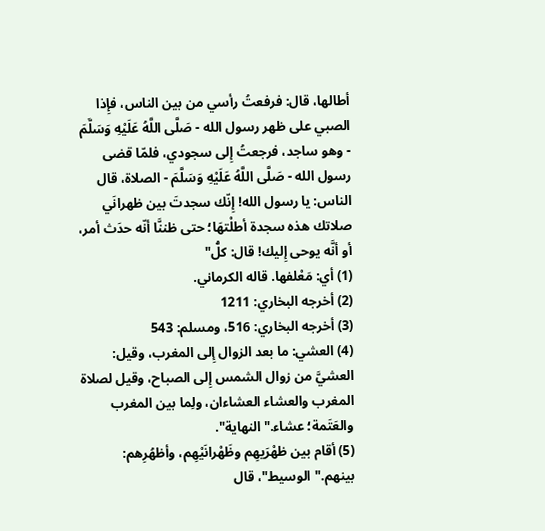أطالها، قال: فرفعتُ رأسي من بين الناس، فإِذا الصبي على ظهر رسول الله - صَلَّى اللَّهُ عَلَيْهِ وَسَلَّمَ - وهو ساجد، فرجعتُ إِلى سجودي، فلمّا قضى رسول الله - صَلَّى اللَّهُ عَلَيْهِ وَسَلَّمَ - الصلاة، قال الناس: يا رسول الله! إِنّك سجدتَ بين ظهرانَي صلاتك هذه سجدة أطلْتهَا؛ حتى ظننَّا أنّه حدَث أمر، أو أنَّه يوحى إِليك! قال: كلُّ"
(1) أي: مَعْلفها. قاله الكرماني.
(2) أخرجه البخاري: 1211
(3) أخرجه البخاري: 516، ومسلم: 543
(4) العشي: ما بعد الزوال إِلى المغرب، وقيل: العشيَّ من زوال الشمس إِلى الصباح، وقيل لصلاة المغرب والعشاء العشاءان، ولِما بين المغرب والعَتَمة؛ عشاء."النهاية".
(5) أقام بين ظهْرَيهِم وظَهْرانَيْهِم، وأظهُرِهم: بينهم."الوسيط"، قال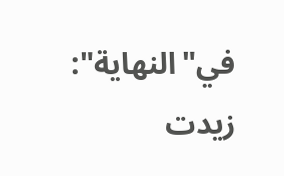في"النهاية": زيدت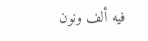فيه ألف ونون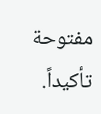مفتوحة تأكيداً.